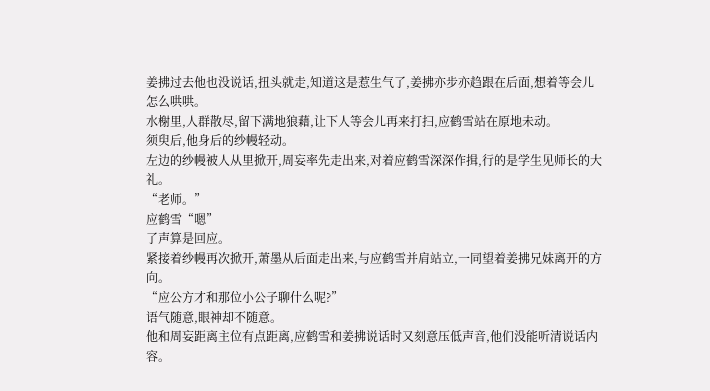姜拂过去他也没说话,扭头就走,知道这是惹生气了,姜拂亦步亦趋跟在后面,想着等会儿怎么哄哄。
水榭里,人群散尽,留下满地狼藉,让下人等会儿再来打扫,应鹤雪站在原地未动。
须臾后,他身后的纱幔轻动。
左边的纱幔被人从里掀开,周妄率先走出来,对着应鹤雪深深作揖,行的是学生见师长的大礼。
“老师。”
应鹤雪“嗯”
了声算是回应。
紧接着纱幔再次掀开,萧墨从后面走出来,与应鹤雪并肩站立,一同望着姜拂兄妹离开的方向。
“应公方才和那位小公子聊什么呢?”
语气随意,眼神却不随意。
他和周妄距离主位有点距离,应鹤雪和姜拂说话时又刻意压低声音,他们没能听清说话内容。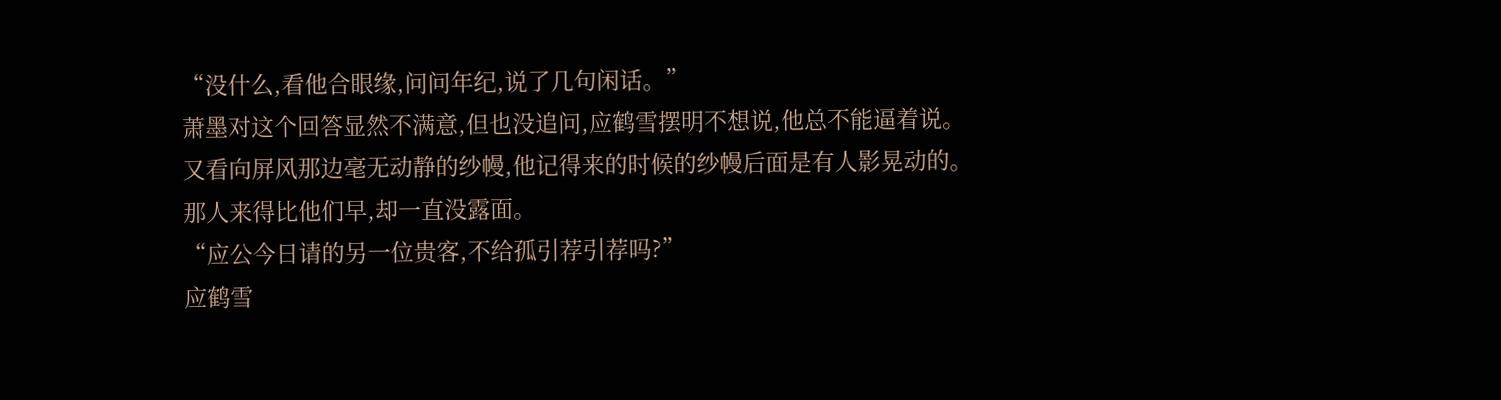“没什么,看他合眼缘,问问年纪,说了几句闲话。”
萧墨对这个回答显然不满意,但也没追问,应鹤雪摆明不想说,他总不能逼着说。
又看向屏风那边毫无动静的纱幔,他记得来的时候的纱幔后面是有人影晃动的。
那人来得比他们早,却一直没露面。
“应公今日请的另一位贵客,不给孤引荐引荐吗?”
应鹤雪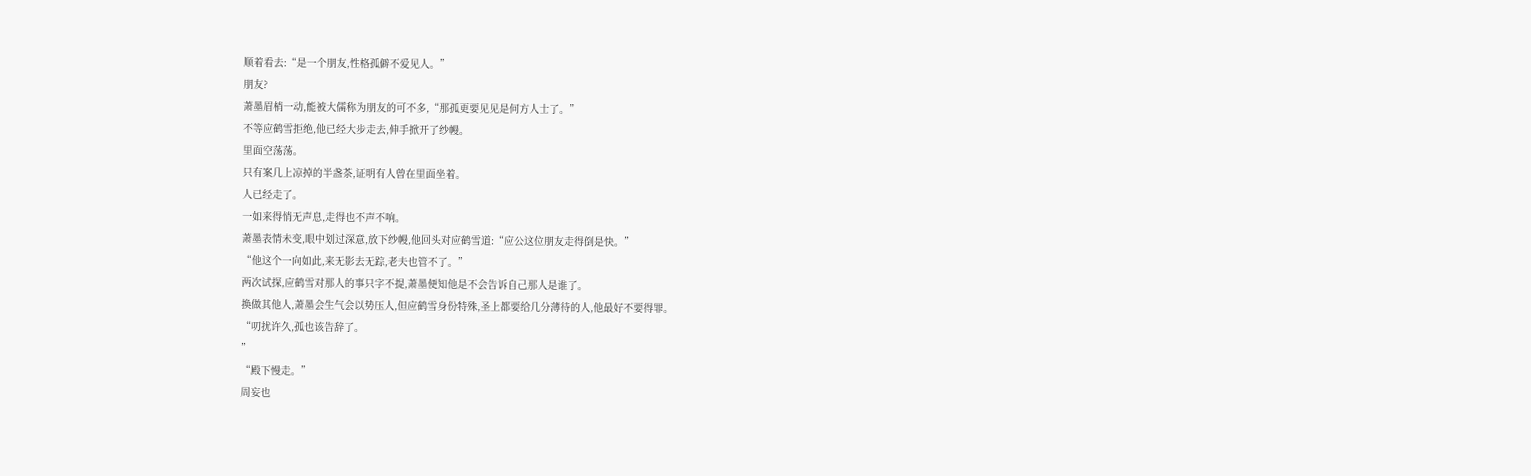顺着看去:“是一个朋友,性格孤僻不爱见人。”
朋友?
萧墨眉梢一动,能被大儒称为朋友的可不多,“那孤更要见见是何方人士了。”
不等应鹤雪拒绝,他已经大步走去,伸手掀开了纱幔。
里面空荡荡。
只有案几上凉掉的半盏茶,证明有人曾在里面坐着。
人已经走了。
一如来得悄无声息,走得也不声不响。
萧墨表情未变,眼中划过深意,放下纱幔,他回头对应鹤雪道:“应公这位朋友走得倒是快。”
“他这个一向如此,来无影去无踪,老夫也管不了。”
两次试探,应鹤雪对那人的事只字不提,萧墨便知他是不会告诉自己那人是谁了。
换做其他人,萧墨会生气会以势压人,但应鹤雪身份特殊,圣上都要给几分薄待的人,他最好不要得罪。
“叨扰许久,孤也该告辞了。
”
“殿下慢走。”
周妄也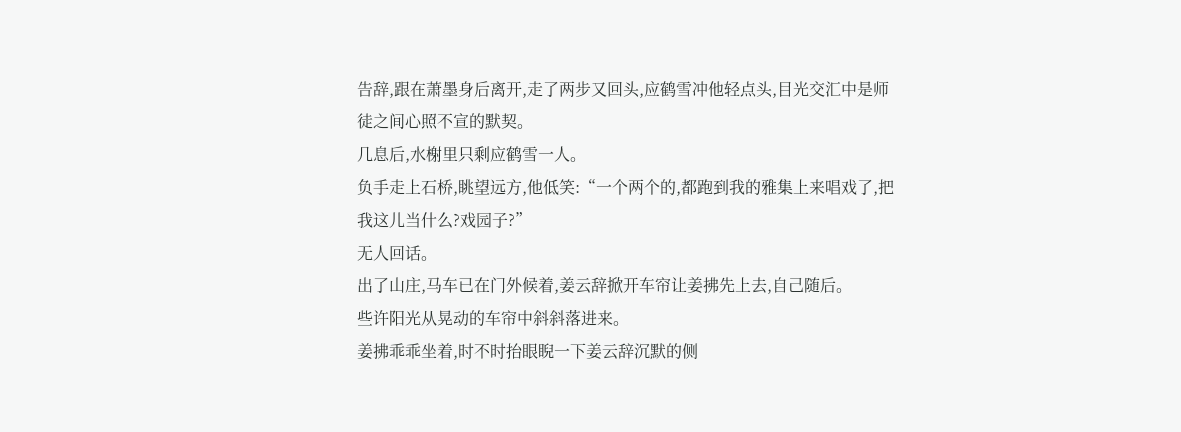告辞,跟在萧墨身后离开,走了两步又回头,应鹤雪冲他轻点头,目光交汇中是师徒之间心照不宣的默契。
几息后,水榭里只剩应鹤雪一人。
负手走上石桥,眺望远方,他低笑:“一个两个的,都跑到我的雅集上来唱戏了,把我这儿当什么?戏园子?”
无人回话。
出了山庄,马车已在门外候着,姜云辞掀开车帘让姜拂先上去,自己随后。
些许阳光从晃动的车帘中斜斜落进来。
姜拂乖乖坐着,时不时抬眼睨一下姜云辞沉默的侧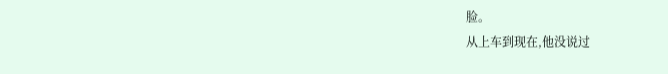脸。
从上车到现在,他没说过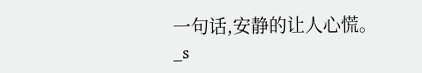一句话,安静的让人心慌。
_s